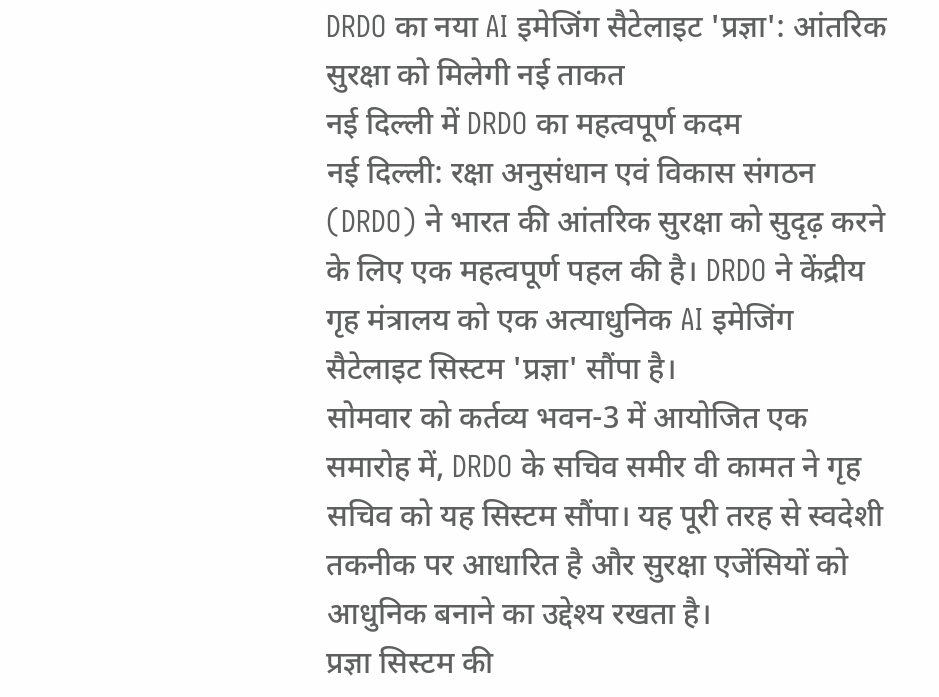DRDO का नया AI इमेजिंग सैटेलाइट 'प्रज्ञा': आंतरिक सुरक्षा को मिलेगी नई ताकत
नई दिल्ली में DRDO का महत्वपूर्ण कदम
नई दिल्ली: रक्षा अनुसंधान एवं विकास संगठन (DRDO) ने भारत की आंतरिक सुरक्षा को सुदृढ़ करने के लिए एक महत्वपूर्ण पहल की है। DRDO ने केंद्रीय गृह मंत्रालय को एक अत्याधुनिक AI इमेजिंग सैटेलाइट सिस्टम 'प्रज्ञा' सौंपा है।
सोमवार को कर्तव्य भवन-3 में आयोजित एक समारोह में, DRDO के सचिव समीर वी कामत ने गृह सचिव को यह सिस्टम सौंपा। यह पूरी तरह से स्वदेशी तकनीक पर आधारित है और सुरक्षा एजेंसियों को आधुनिक बनाने का उद्देश्य रखता है।
प्रज्ञा सिस्टम की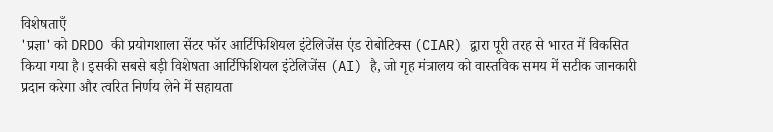विशेषताएँ
'प्रज्ञा' को DRDO की प्रयोगशाला सेंटर फॉर आर्टिफिशियल इंटेलिजेंस एंड रोबोटिक्स (CIAR) द्वारा पूरी तरह से भारत में विकसित किया गया है। इसकी सबसे बड़ी विशेषता आर्टिफिशियल इंटेलिजेंस (AI) है, जो गृह मंत्रालय को वास्तविक समय में सटीक जानकारी प्रदान करेगा और त्वरित निर्णय लेने में सहायता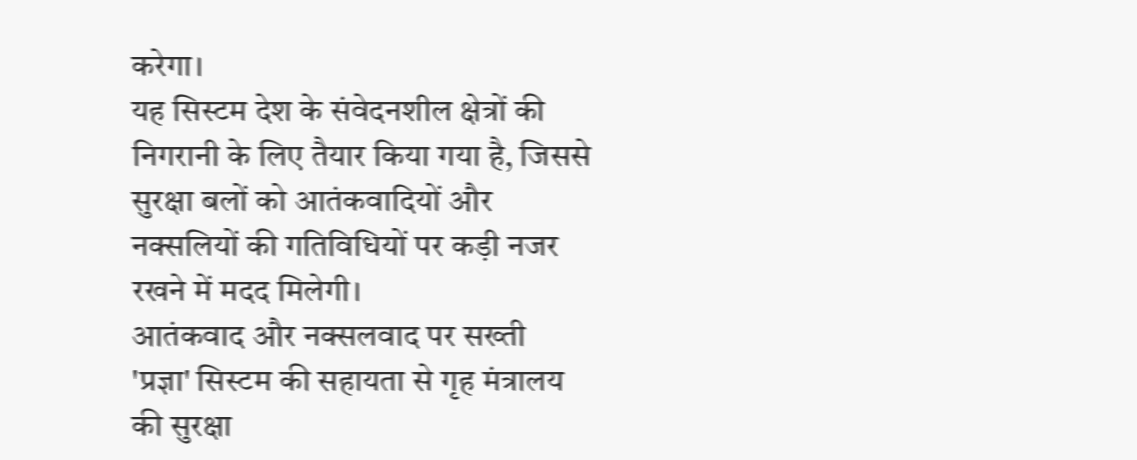करेगा।
यह सिस्टम देश के संवेदनशील क्षेत्रों की निगरानी के लिए तैयार किया गया है, जिससे सुरक्षा बलों को आतंकवादियों और नक्सलियों की गतिविधियों पर कड़ी नजर रखने में मदद मिलेगी।
आतंकवाद और नक्सलवाद पर सख्ती
'प्रज्ञा' सिस्टम की सहायता से गृह मंत्रालय की सुरक्षा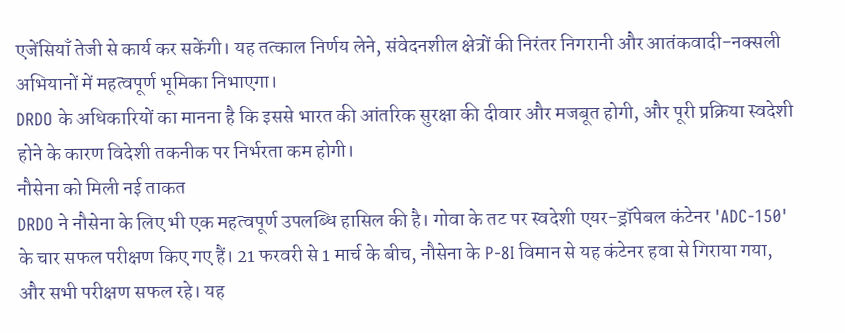एजेंसियाँ तेजी से कार्य कर सकेंगी। यह तत्काल निर्णय लेने, संवेदनशील क्षेत्रों की निरंतर निगरानी और आतंकवादी-नक्सली अभियानों में महत्वपूर्ण भूमिका निभाएगा।
DRDO के अधिकारियों का मानना है कि इससे भारत की आंतरिक सुरक्षा की दीवार और मजबूत होगी, और पूरी प्रक्रिया स्वदेशी होने के कारण विदेशी तकनीक पर निर्भरता कम होगी।
नौसेना को मिली नई ताकत
DRDO ने नौसेना के लिए भी एक महत्वपूर्ण उपलब्धि हासिल की है। गोवा के तट पर स्वदेशी एयर-ड्रॉपेबल कंटेनर 'ADC-150' के चार सफल परीक्षण किए गए हैं। 21 फरवरी से 1 मार्च के बीच, नौसेना के P-8I विमान से यह कंटेनर हवा से गिराया गया, और सभी परीक्षण सफल रहे। यह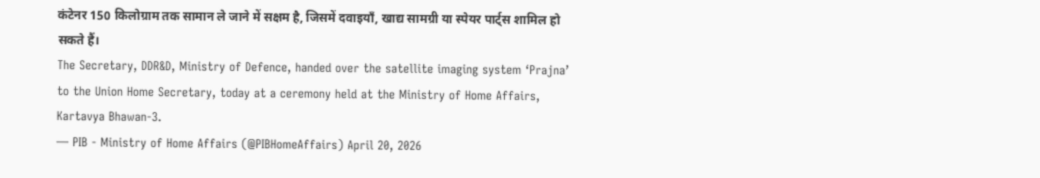कंटेनर 150 किलोग्राम तक सामान ले जाने में सक्षम है, जिसमें दवाइयाँ, खाद्य सामग्री या स्पेयर पार्ट्स शामिल हो सकते हैं।
The Secretary, DDR&D, Ministry of Defence, handed over the satellite imaging system ‘Prajna’ to the Union Home Secretary, today at a ceremony held at the Ministry of Home Affairs, Kartavya Bhawan-3.
— PIB - Ministry of Home Affairs (@PIBHomeAffairs) April 20, 2026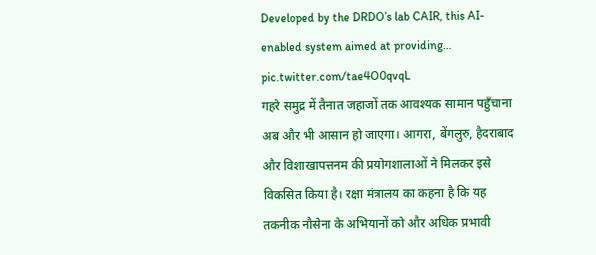Developed by the DRDO’s lab CAIR, this AI-enabled system aimed at providing… pic.twitter.com/tae4O0qvqL
गहरे समुद्र में तैनात जहाजों तक आवश्यक सामान पहुँचाना अब और भी आसान हो जाएगा। आगरा, बेंगलुरु, हैदराबाद और विशाखापत्तनम की प्रयोगशालाओं ने मिलकर इसे विकसित किया है। रक्षा मंत्रालय का कहना है कि यह तकनीक नौसेना के अभियानों को और अधिक प्रभावी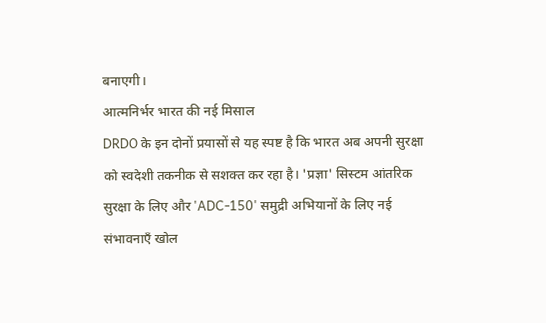बनाएगी।
आत्मनिर्भर भारत की नई मिसाल
DRDO के इन दोनों प्रयासों से यह स्पष्ट है कि भारत अब अपनी सुरक्षा को स्वदेशी तकनीक से सशक्त कर रहा है। 'प्रज्ञा' सिस्टम आंतरिक सुरक्षा के लिए और 'ADC-150' समुद्री अभियानों के लिए नई संभावनाएँ खोल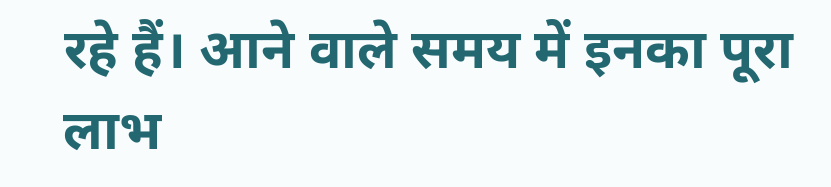रहे हैं। आने वाले समय में इनका पूरा लाभ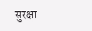सुरक्षा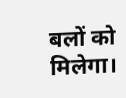बलों को मिलेगा।